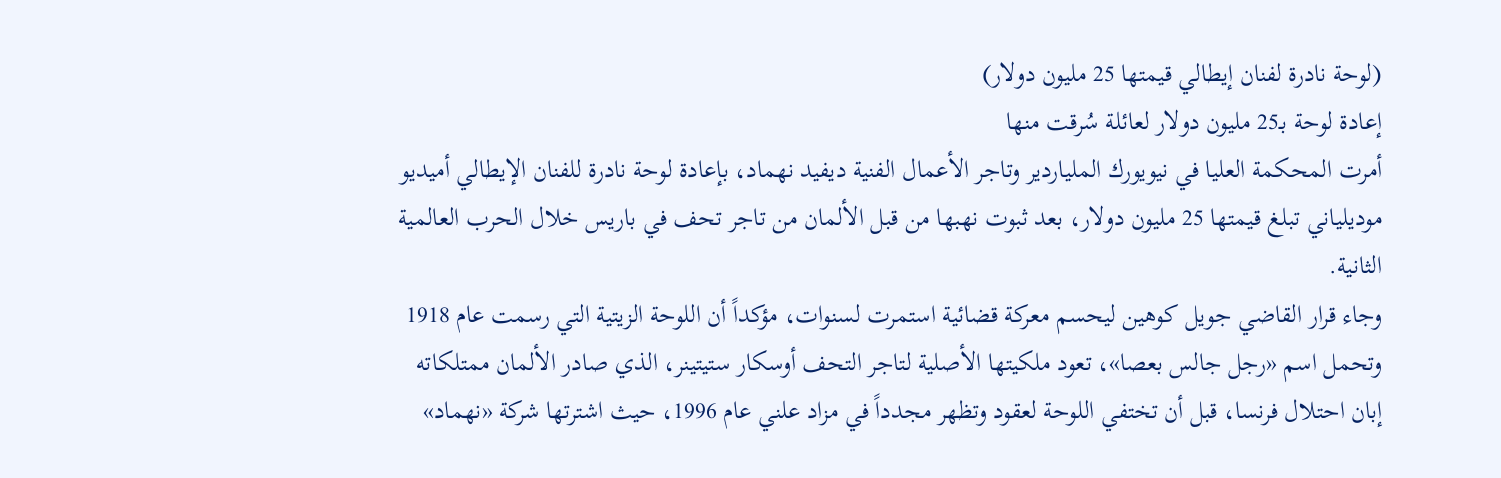(لوحة نادرة لفنان إيطالي قيمتها 25 مليون دولار)
إعادة لوحة بـ25 مليون دولار لعائلة سُرقت منها
أمرت المحكمة العليا في نيويورك الملياردير وتاجر الأعمال الفنية ديفيد نهماد، بإعادة لوحة نادرة للفنان الإيطالي أميديو موديلياني تبلغ قيمتها 25 مليون دولار، بعد ثبوت نهبها من قبل الألمان من تاجر تحف في باريس خلال الحرب العالمية الثانية.
وجاء قرار القاضي جويل كوهين ليحسم معركة قضائية استمرت لسنوات، مؤكداً أن اللوحة الزيتية التي رسمت عام 1918 وتحمل اسم «رجل جالس بعصا»، تعود ملكيتها الأصلية لتاجر التحف أوسكار ستيتينر، الذي صادر الألمان ممتلكاته إبان احتلال فرنسا، قبل أن تختفي اللوحة لعقود وتظهر مجدداً في مزاد علني عام 1996، حيث اشترتها شركة «نهماد»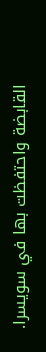القابضة واحتفظت بها في سويسرا.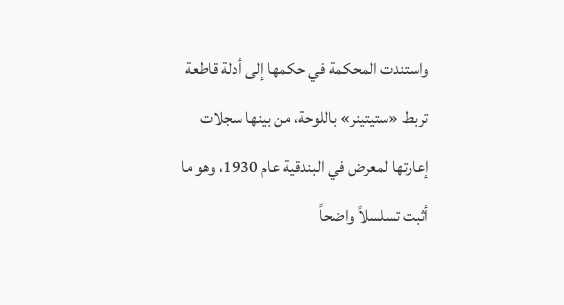واستندت المحكمة في حكمها إلى أدلة قاطعة تربط «ستيتينر» باللوحة، من بينها سجلات إعارتها لمعرض في البندقية عام 1930، وهو ما أثبت تسلسلاً واضحاً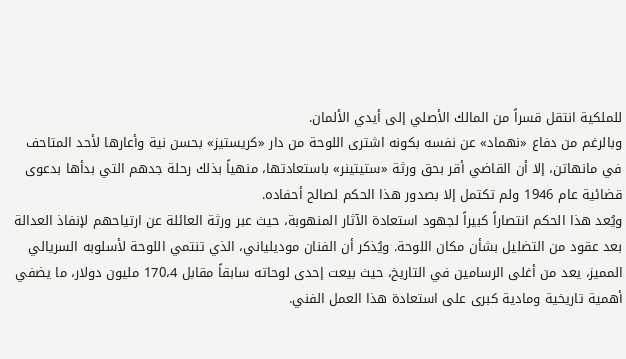للملكية انتقل قسراً من المالك الأصلي إلى أيدي الألمان.
وبالرغم من دفاع «نهماد» عن نفسه بكونه اشترى اللوحة من دار «كريستيز» بحسن نية وأعارها لأحد المتاحف في مانهاتن، إلا أن القاضي أقر بحق ورثة «ستيتينر» باستعادتها، منهياً بذلك رحلة جدهم التي بدأها بدعوى قضائية عام 1946 ولم تكتمل إلا بصدور هذا الحكم لصالح أحفاده.
ويُعد هذا الحكم انتصاراً كبيراً لجهود استعادة الآثار المنهوبة، حيث عبر ورثة العائلة عن ارتياحهم لإنفاذ العدالة بعد عقود من التضليل بشأن مكان اللوحة. ويُذكر أن الفنان موديلياني، الذي تنتمي اللوحة لأسلوبه السريالي المميز، يعد من أغلى الرسامين في التاريخ، حيث بيعت إحدى لوحاته سابقاً مقابل 170،4 مليون دولار، ما يضفي أهمية تاريخية ومادية كبرى على استعادة هذا العمل الفني.